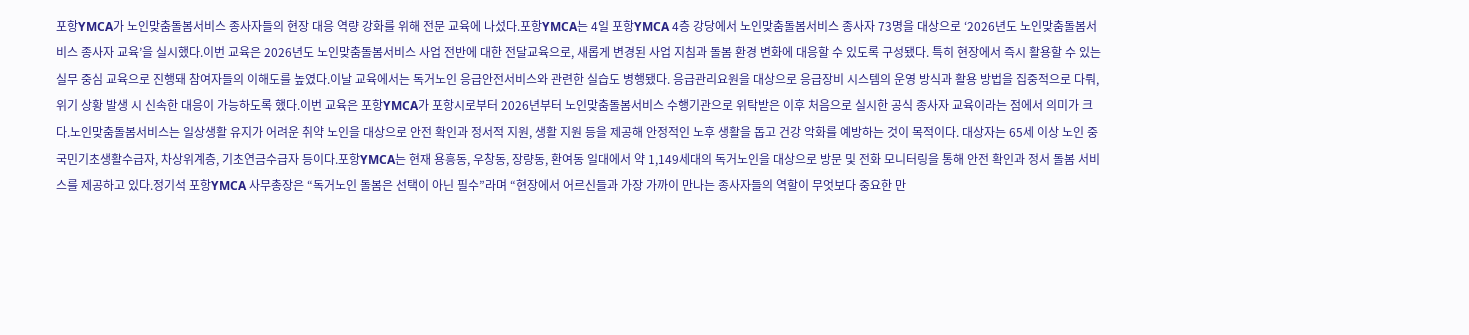포항YMCA가 노인맞춤돌봄서비스 종사자들의 현장 대응 역량 강화를 위해 전문 교육에 나섰다.포항YMCA는 4일 포항YMCA 4층 강당에서 노인맞춤돌봄서비스 종사자 73명을 대상으로 ‘2026년도 노인맞춤돌봄서비스 종사자 교육’을 실시했다.이번 교육은 2026년도 노인맞춤돌봄서비스 사업 전반에 대한 전달교육으로, 새롭게 변경된 사업 지침과 돌봄 환경 변화에 대응할 수 있도록 구성됐다. 특히 현장에서 즉시 활용할 수 있는 실무 중심 교육으로 진행돼 참여자들의 이해도를 높였다.이날 교육에서는 독거노인 응급안전서비스와 관련한 실습도 병행됐다. 응급관리요원을 대상으로 응급장비 시스템의 운영 방식과 활용 방법을 집중적으로 다뤄, 위기 상황 발생 시 신속한 대응이 가능하도록 했다.이번 교육은 포항YMCA가 포항시로부터 2026년부터 노인맞춤돌봄서비스 수행기관으로 위탁받은 이후 처음으로 실시한 공식 종사자 교육이라는 점에서 의미가 크다.노인맞춤돌봄서비스는 일상생활 유지가 어려운 취약 노인을 대상으로 안전 확인과 정서적 지원, 생활 지원 등을 제공해 안정적인 노후 생활을 돕고 건강 악화를 예방하는 것이 목적이다. 대상자는 65세 이상 노인 중 국민기초생활수급자, 차상위계층, 기초연금수급자 등이다.포항YMCA는 현재 용흥동, 우창동, 장량동, 환여동 일대에서 약 1,149세대의 독거노인을 대상으로 방문 및 전화 모니터링을 통해 안전 확인과 정서 돌봄 서비스를 제공하고 있다.정기석 포항YMCA 사무총장은 “독거노인 돌봄은 선택이 아닌 필수”라며 “현장에서 어르신들과 가장 가까이 만나는 종사자들의 역할이 무엇보다 중요한 만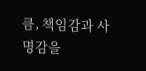큼, 책임감과 사명감을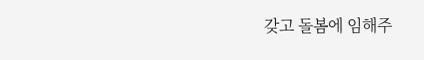갖고 돌봄에 임해주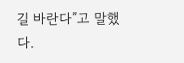길 바란다”고 말했다.